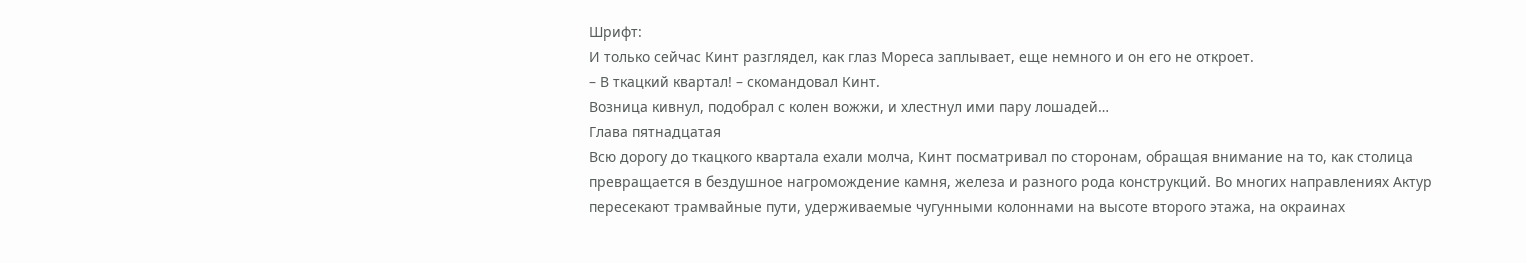Шрифт:
И только сейчас Кинт разглядел, как глаз Мореса заплывает, еще немного и он его не откроет.
– В ткацкий квартал! – скомандовал Кинт.
Возница кивнул, подобрал с колен вожжи, и хлестнул ими пару лошадей…
Глава пятнадцатая
Всю дорогу до ткацкого квартала ехали молча, Кинт посматривал по сторонам, обращая внимание на то, как столица превращается в бездушное нагромождение камня, железа и разного рода конструкций. Во многих направлениях Актур пересекают трамвайные пути, удерживаемые чугунными колоннами на высоте второго этажа, на окраинах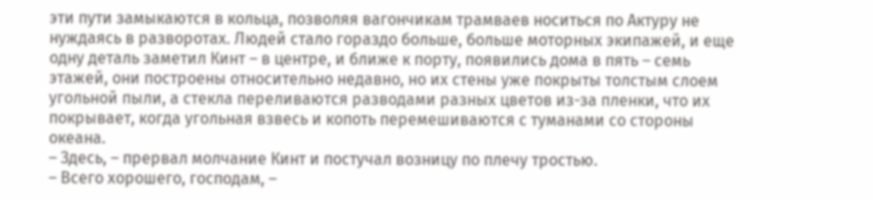эти пути замыкаются в кольца, позволяя вагончикам трамваев носиться по Актуру не нуждаясь в разворотах. Людей стало гораздо больше, больше моторных экипажей, и еще одну деталь заметил Кинт – в центре, и ближе к порту, появились дома в пять – семь этажей, они построены относительно недавно, но их стены уже покрыты толстым слоем угольной пыли, а стекла переливаются разводами разных цветов из-за пленки, что их покрывает, когда угольная взвесь и копоть перемешиваются с туманами со стороны океана.
– Здесь, – прервал молчание Кинт и постучал возницу по плечу тростью.
– Всего хорошего, господам, –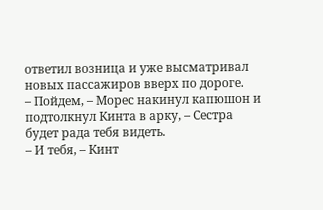ответил возница и уже высматривал новых пассажиров вверх по дороге.
– Пойдем, – Морес накинул капюшон и подтолкнул Кинта в арку, – Сестра будет рада тебя видеть.
– И тебя, – Кинт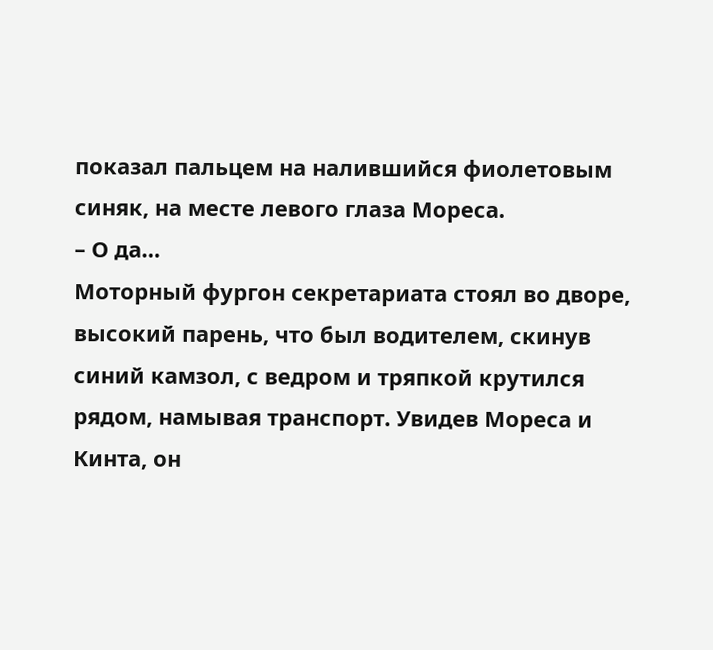показал пальцем на налившийся фиолетовым синяк, на месте левого глаза Мореса.
– О да…
Моторный фургон секретариата стоял во дворе, высокий парень, что был водителем, скинув синий камзол, с ведром и тряпкой крутился рядом, намывая транспорт. Увидев Мореса и Кинта, он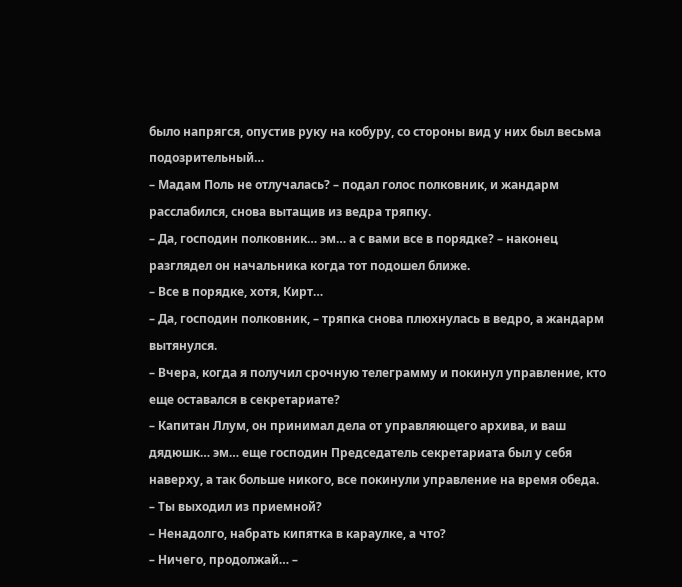было напрягся, опустив руку на кобуру, со стороны вид у них был весьма подозрительный…
– Мадам Поль не отлучалась? – подал голос полковник, и жандарм расслабился, снова вытащив из ведра тряпку.
– Да, господин полковник… эм… а с вами все в порядке? – наконец разглядел он начальника когда тот подошел ближе.
– Все в порядке, хотя, Кирт…
– Да, господин полковник, – тряпка снова плюхнулась в ведро, а жандарм вытянулся.
– Вчера, когда я получил срочную телеграмму и покинул управление, кто еще оставался в секретариате?
– Капитан Ллум, он принимал дела от управляющего архива, и ваш дядюшк… эм… еще господин Председатель секретариата был у себя наверху, а так больше никого, все покинули управление на время обеда.
– Ты выходил из приемной?
– Ненадолго, набрать кипятка в караулке, а что?
– Ничего, продолжай… –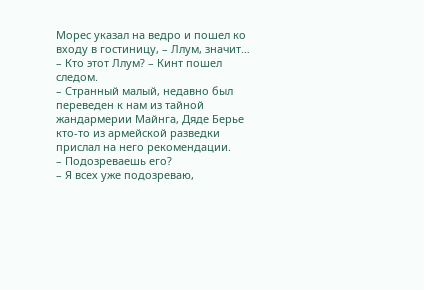Морес указал на ведро и пошел ко входу в гостиницу, – Ллум, значит…
– Кто этот Ллум? – Кинт пошел следом.
– Странный малый, недавно был переведен к нам из тайной жандармерии Майнга, Дяде Берье кто-то из армейской разведки прислал на него рекомендации.
– Подозреваешь его?
– Я всех уже подозреваю,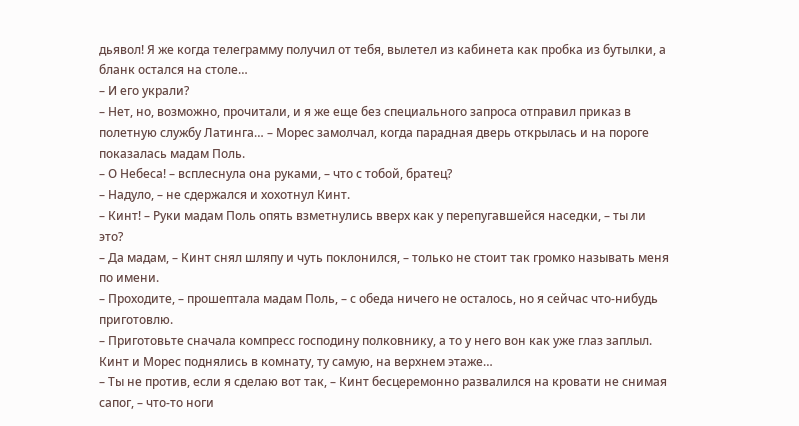дьявол! Я же когда телеграмму получил от тебя, вылетел из кабинета как пробка из бутылки, а бланк остался на столе…
– И его украли?
– Нет, но, возможно, прочитали, и я же еще без специального запроса отправил приказ в полетную службу Латинга… – Морес замолчал, когда парадная дверь открылась и на пороге показалась мадам Поль.
– О Небеса! – всплеснула она руками, – что с тобой, братец?
– Надуло, – не сдержался и хохотнул Кинт.
– Кинт! – Руки мадам Поль опять взметнулись вверх как у перепугавшейся наседки, – ты ли это?
– Да мадам, – Кинт снял шляпу и чуть поклонился, – только не стоит так громко называть меня по имени.
– Проходите, – прошептала мадам Поль, – с обеда ничего не осталось, но я сейчас что-нибудь приготовлю.
– Приготовьте сначала компресс господину полковнику, а то у него вон как уже глаз заплыл.
Кинт и Морес поднялись в комнату, ту самую, на верхнем этаже…
– Ты не против, если я сделаю вот так, – Кинт бесцеремонно развалился на кровати не снимая сапог, – что-то ноги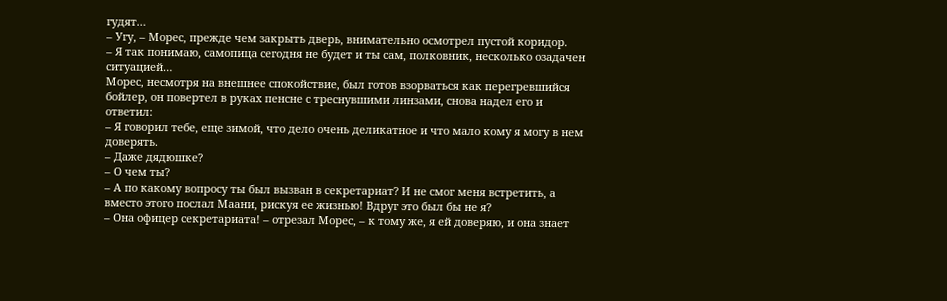гудят…
– Угу, – Морес, прежде чем закрыть дверь, внимательно осмотрел пустой коридор.
– Я так понимаю, самопица сегодня не будет и ты сам, полковник, несколько озадачен ситуацией…
Морес, несмотря на внешнее спокойствие, был готов взорваться как перегревшийся бойлер, он повертел в руках пенсне с треснувшими линзами, снова надел его и ответил:
– Я говорил тебе, еще зимой, что дело очень деликатное и что мало кому я могу в нем доверять.
– Даже дядюшке?
– О чем ты?
– А по какому вопросу ты был вызван в секретариат? И не смог меня встретить, а вместо этого послал Маани, рискуя ее жизнью! Вдруг это был бы не я?
– Она офицер секретариата! – отрезал Морес, – к тому же, я ей доверяю, и она знает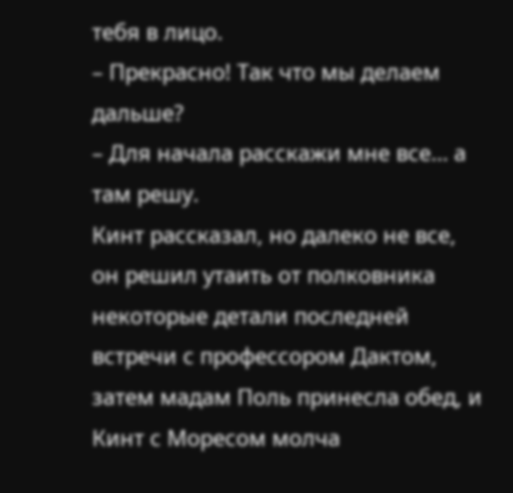тебя в лицо.
– Прекрасно! Так что мы делаем дальше?
– Для начала расскажи мне все… а там решу.
Кинт рассказал, но далеко не все, он решил утаить от полковника некоторые детали последней встречи с профессором Дактом, затем мадам Поль принесла обед, и Кинт с Моресом молча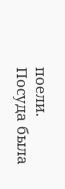поели.
Посуда была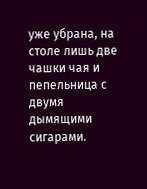уже убрана, на столе лишь две чашки чая и пепельница с двумя дымящими сигарами.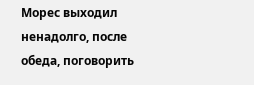Морес выходил ненадолго, после обеда, поговорить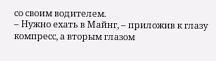со своим водителем.
– Нужно ехать в Майнг, – приложив к глазу компресс, а вторым глазом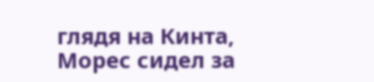глядя на Кинта, Морес сидел за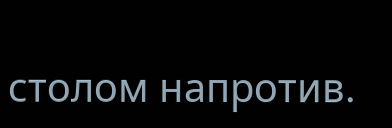столом напротив.